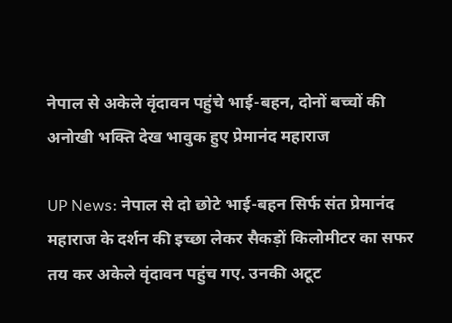नेपाल से अकेले वृंदावन पहुंचे भाई-बहन, दोनों बच्चों की अनोखी भक्ति देख भावुक हुए प्रेमानंद महाराज

UP News: नेपाल से दो छोटे भाई-बहन सिर्फ संत प्रेमानंद महाराज के दर्शन की इच्छा लेकर सैकड़ों किलोमीटर का सफर तय कर अकेले वृंदावन पहुंच गए. उनकी अटूट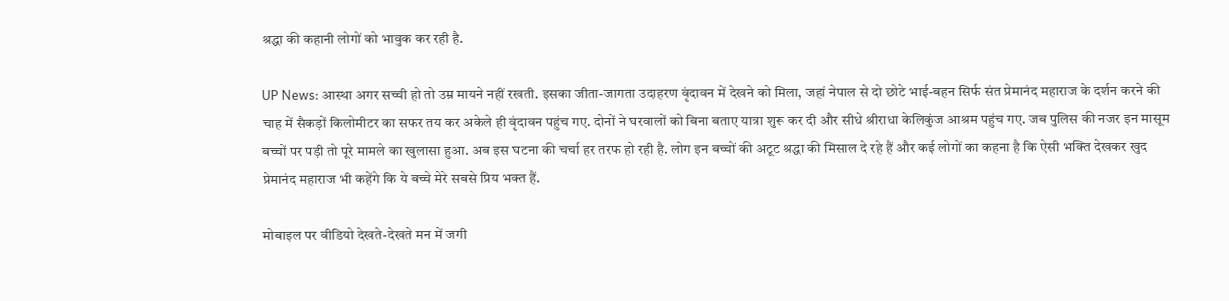श्रद्धा की कहानी लोगों को भावुक कर रही है.

UP News: आस्था अगर सच्ची हो तो उम्र मायने नहीं रखती. इसका जीता-जागता उदाहरण वृंदावन में देखने को मिला, जहां नेपाल से दो छोटे भाई-बहन सिर्फ संत प्रेमानंद महाराज के दर्शन करने की चाह में सैकड़ों किलोमीटर का सफर तय कर अकेले ही वृंदावन पहुंच गए. दोनों ने घरवालों को बिना बताए यात्रा शुरू कर दी और सीधे श्रीराधा केलिकुंज आश्रम पहुंच गए. जब पुलिस की नजर इन मासूम बच्चों पर पड़ी तो पूरे मामले का खुलासा हुआ. अब इस घटना की चर्चा हर तरफ हो रही है. लोग इन बच्चों की अटूट श्रद्धा की मिसाल दे रहे हैं और कई लोगों का कहना है कि ऐसी भक्ति देखकर खुद प्रेमानंद महाराज भी कहेंगे कि ये बच्चे मेरे सबसे प्रिय भक्त हैं.

मोबाइल पर वीडियो देखते-देखते मन में जगी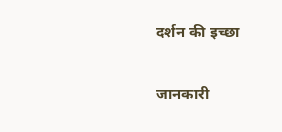दर्शन की इच्छा

जानकारी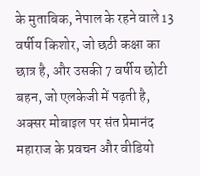के मुताबिक, नेपाल के रहने वाले 13 वर्षीय किशोर, जो छठी कक्षा का छात्र है, और उसकी 7 वर्षीय छोटी बहन, जो एलकेजी में पढ़ती है, अक्सर मोबाइल पर संत प्रेमानंद महाराज के प्रवचन और वीडियो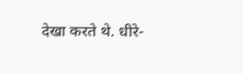देखा करते थे. धीरे-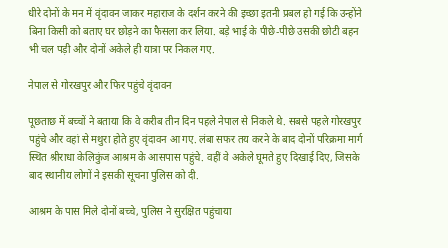धीरे दोनों के मन में वृंदावन जाकर महाराज के दर्शन करने की इच्छा इतनी प्रबल हो गई कि उन्होंने बिना किसी को बताए घर छोड़ने का फैसला कर लिया. बड़े भाई के पीछे-पीछे उसकी छोटी बहन भी चल पड़ी और दोनों अकेले ही यात्रा पर निकल गए.

नेपाल से गोरखपुर और फिर पहुंचे वृंदावन

पूछताछ में बच्चों ने बताया कि वे करीब तीन दिन पहले नेपाल से निकले थे. सबसे पहले गोरखपुर पहुंचे और वहां से मथुरा होते हुए वृंदावन आ गए. लंबा सफर तय करने के बाद दोनों परिक्रमा मार्ग स्थित श्रीराधा केलिकुंज आश्रम के आसपास पहुंचे. वहीं वे अकेले घूमते हुए दिखाई दिए, जिसके बाद स्थानीय लोगों ने इसकी सूचना पुलिस को दी.

आश्रम के पास मिले दोनों बच्चे, पुलिस ने सुरक्षित पहुंचाया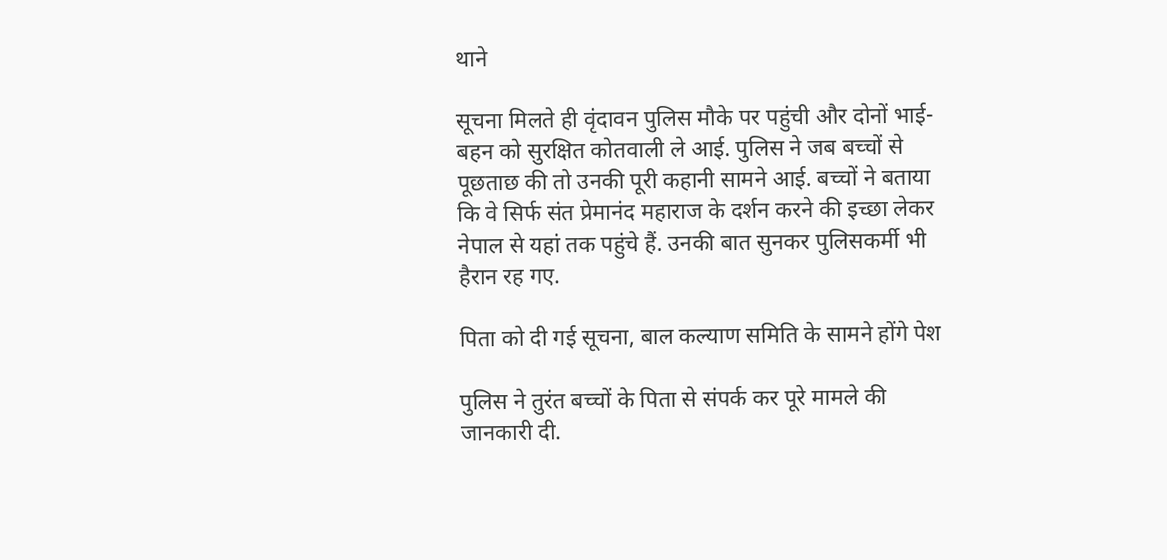थाने

सूचना मिलते ही वृंदावन पुलिस मौके पर पहुंची और दोनों भाई-बहन को सुरक्षित कोतवाली ले आई. पुलिस ने जब बच्चों से पूछताछ की तो उनकी पूरी कहानी सामने आई. बच्चों ने बताया कि वे सिर्फ संत प्रेमानंद महाराज के दर्शन करने की इच्छा लेकर नेपाल से यहां तक पहुंचे हैं. उनकी बात सुनकर पुलिसकर्मी भी हैरान रह गए.

पिता को दी गई सूचना, बाल कल्याण समिति के सामने होंगे पेश

पुलिस ने तुरंत बच्चों के पिता से संपर्क कर पूरे मामले की जानकारी दी.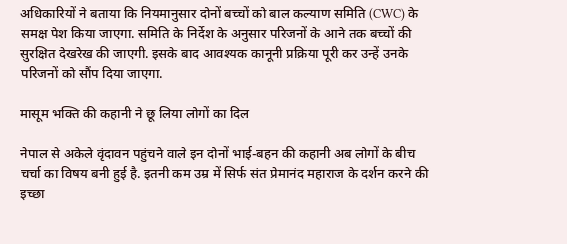अधिकारियों ने बताया कि नियमानुसार दोनों बच्चों को बाल कल्याण समिति (CWC) के समक्ष पेश किया जाएगा. समिति के निर्देश के अनुसार परिजनों के आने तक बच्चों की सुरक्षित देखरेख की जाएगी. इसके बाद आवश्यक कानूनी प्रक्रिया पूरी कर उन्हें उनके परिजनों को सौंप दिया जाएगा.

मासूम भक्ति की कहानी ने छू लिया लोगों का दिल

नेपाल से अकेले वृंदावन पहुंचने वाले इन दोनों भाई-बहन की कहानी अब लोगों के बीच चर्चा का विषय बनी हुई है. इतनी कम उम्र में सिर्फ संत प्रेमानंद महाराज के दर्शन करने की इच्छा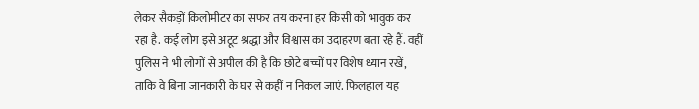लेकर सैकड़ों किलोमीटर का सफर तय करना हर किसी को भावुक कर रहा है. कई लोग इसे अटूट श्रद्धा और विश्वास का उदाहरण बता रहे हैं. वहीं पुलिस ने भी लोगों से अपील की है कि छोटे बच्चों पर विशेष ध्यान रखें, ताकि वे बिना जानकारी के घर से कहीं न निकल जाएं. फिलहाल यह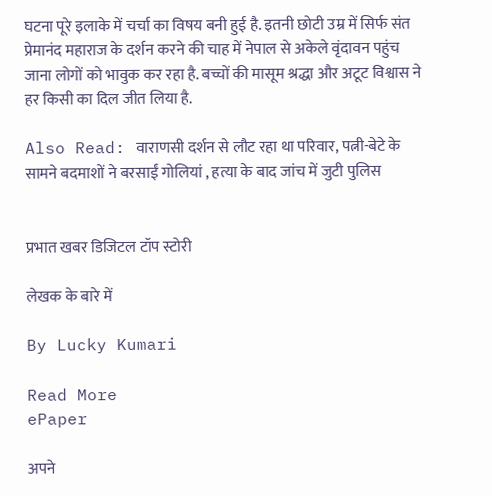घटना पूरे इलाके में चर्चा का विषय बनी हुई है. इतनी छोटी उम्र में सिर्फ संत प्रेमानंद महाराज के दर्शन करने की चाह में नेपाल से अकेले वृंदावन पहुंच जाना लोगों को भावुक कर रहा है. बच्चों की मासूम श्रद्धा और अटूट विश्वास ने हर किसी का दिल जीत लिया है.

Also Read: वाराणसी दर्शन से लौट रहा था परिवार, पत्नी-बेटे के सामने बदमाशों ने बरसाईं गोलियां , हत्या के बाद जांच में जुटी पुलिस


प्रभात खबर डिजिटल टॉप स्टोरी

लेखक के बारे में

By Lucky Kumari

Read More
ePaper

अपने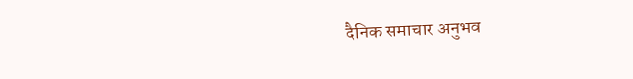दैनिक समाचार अनुभव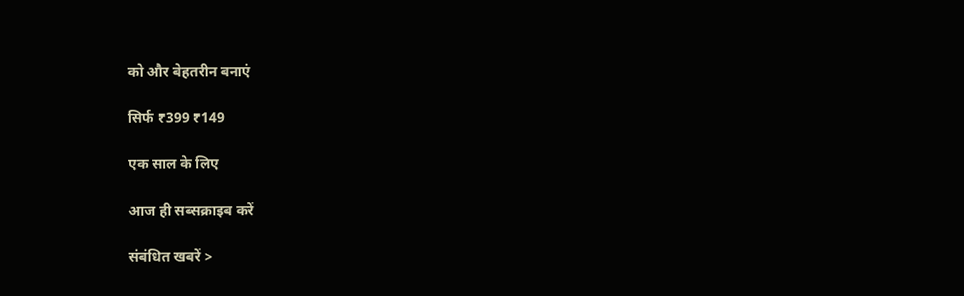को और बेहतरीन बनाएं

सिर्फ ₹399 ₹149

एक साल के लिए

आज ही सब्सक्राइब करें

संबंधित खबरें >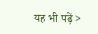यह भी पढ़ें >